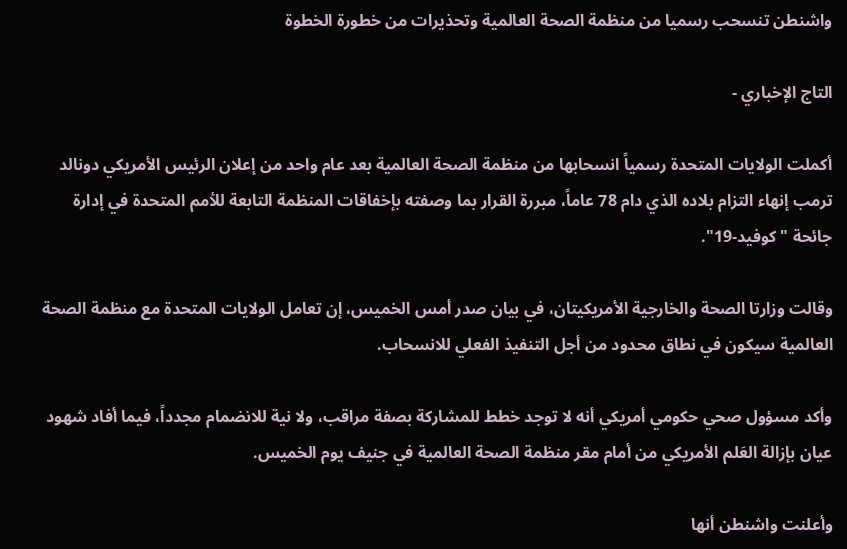واشنطن تنسحب رسميا من منظمة الصحة العالمية وتحذيرات من خطورة الخطوة

التاج الإخباري -

أكملت الولايات المتحدة رسمياً انسحابها من منظمة الصحة العالمية بعد عام واحد من إعلان الرئيس الأمريكي دونالد ترمب إنهاء التزام بلاده الذي دام 78 عاماً، مبررة القرار بما وصفته بإخفاقات المنظمة التابعة للأمم المتحدة في إدارة جائحة "كوفيد-19".

وقالت وزارتا الصحة والخارجية الأمريكيتان، في بيان صدر أمس الخميس، إن تعامل الولايات المتحدة مع منظمة الصحة العالمية سيكون في نطاق محدود من أجل التنفيذ الفعلي للانسحاب.

وأكد مسؤول صحي حكومي أمريكي أنه لا توجد خطط للمشاركة بصفة مراقب، ولا نية للانضمام مجدداً، فيما أفاد شهود عيان بإزالة العَلم الأمريكي من أمام مقر منظمة الصحة العالمية في جنيف يوم الخميس.

وأعلنت واشنطن أنها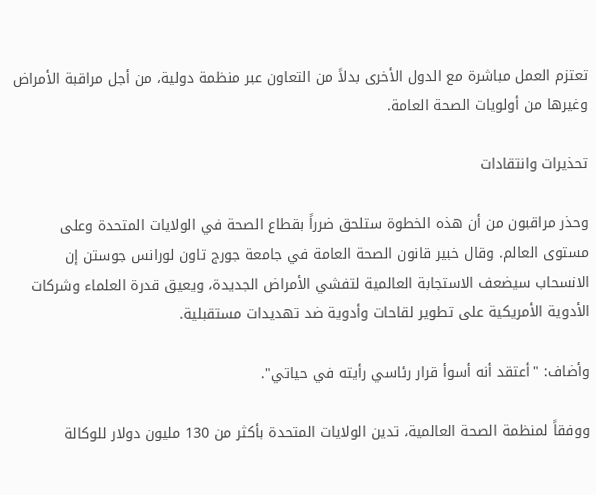تعتزم العمل مباشرة مع الدول الأخرى بدلاً من التعاون عبر منظمة دولية، من أجل مراقبة الأمراض وغيرها من أولويات الصحة العامة.

تحذيرات وانتقادات

وحذر مراقبون من أن هذه الخطوة ستلحق ضرراً بقطاع الصحة في الولايات المتحدة وعلى مستوى العالم. وقال خبير قانون الصحة العامة في جامعة جورج تاون لورانس جوستن إن الانسحاب سيضعف الاستجابة العالمية لتفشي الأمراض الجديدة، ويعيق قدرة العلماء وشركات الأدوية الأمريكية على تطوير لقاحات وأدوية ضد تهديدات مستقبلية.

وأضاف: "أعتقد أنه أسوأ قرار رئاسي رأيته في حياتي".

ووفقاً لمنظمة الصحة العالمية، تدين الولايات المتحدة بأكثر من 130 مليون دولار للوكالة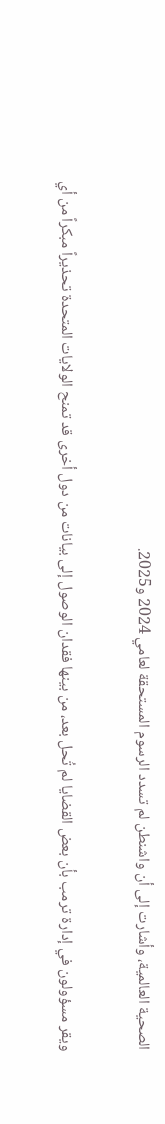الصحية العالمية، وأشارت إلى أن واشنطن لم تسدد الرسوم المستحقة لعامي 2024 و2025.

ويقر مسؤولون في إدارة ترمب بأن بعض القضايا لم تُحل بعد، من بينها فقدان الوصول إلى بيانات من دول أخرى قد تمنح الولايات المتحدة تحذيراً مبكراً من أي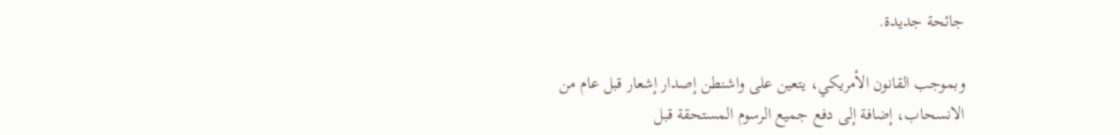جائحة جديدة.

وبموجب القانون الأمريكي، يتعين على واشنطن إصدار إشعار قبل عام من الانسحاب، إضافة إلى دفع جميع الرسوم المستحقة قبل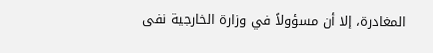المغادرة، إلا أن مسؤولاً في وزارة الخارجية نفى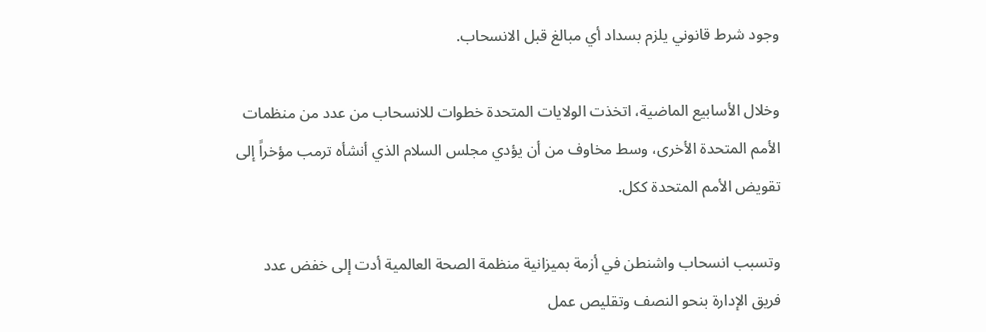وجود شرط قانوني يلزم بسداد أي مبالغ قبل الانسحاب.

وخلال الأسابيع الماضية، اتخذت الولايات المتحدة خطوات للانسحاب من عدد من منظمات الأمم المتحدة الأخرى، وسط مخاوف من أن يؤدي مجلس السلام الذي أنشأه ترمب مؤخراً إلى تقويض الأمم المتحدة ككل.

وتسبب انسحاب واشنطن في أزمة بميزانية منظمة الصحة العالمية أدت إلى خفض عدد فريق الإدارة بنحو النصف وتقليص عمل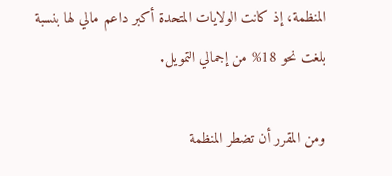المنظمة، إذ كانت الولايات المتحدة أكبر داعم مالي لها بنسبة بلغت نحو 18% من إجمالي التمويل.

ومن المقرر أن تضطر المنظمة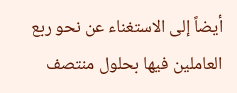أيضاً إلى الاستغناء عن نحو ربع العاملين فيها بحلول منتصف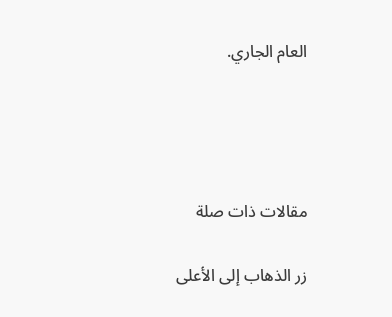العام الجاري.




مقالات ذات صلة

زر الذهاب إلى الأعلى